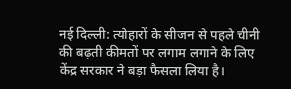नई दिल्ली: त्योहारों के सीजन से पहले चीनी की बढ़ती कीमतों पर लगाम लगाने के लिए केंद्र सरकार ने बड़ा फैसला लिया है।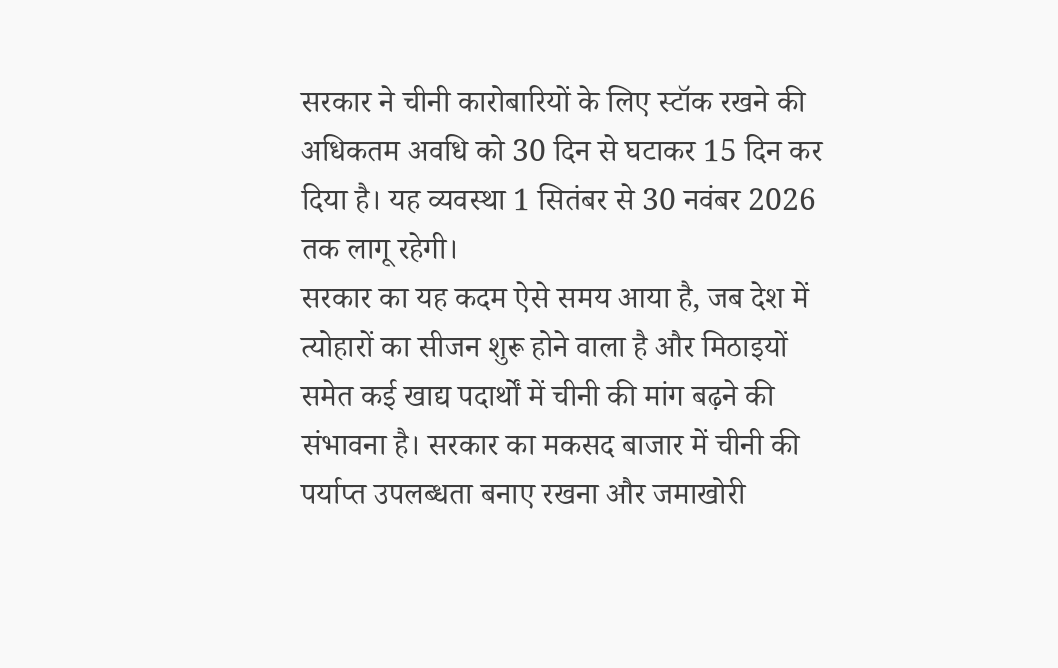सरकार ने चीनी कारोबारियों के लिए स्टॉक रखने की अधिकतम अवधि को 30 दिन से घटाकर 15 दिन कर दिया है। यह व्यवस्था 1 सितंबर से 30 नवंबर 2026 तक लागू रहेगी।
सरकार का यह कदम ऐसे समय आया है, जब देश में त्योहारों का सीजन शुरू होने वाला है और मिठाइयों समेत कई खाद्य पदार्थों में चीनी की मांग बढ़ने की संभावना है। सरकार का मकसद बाजार में चीनी की पर्याप्त उपलब्धता बनाए रखना और जमाखोरी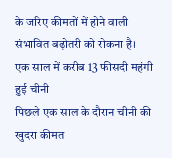के जरिए कीमतों में होने वाली संभावित बढ़ोतरी को रोकना है।
एक साल में करीब 13 फीसदी महंगी हुई चीनी
पिछले एक साल के दौरान चीनी की खुदरा कीमत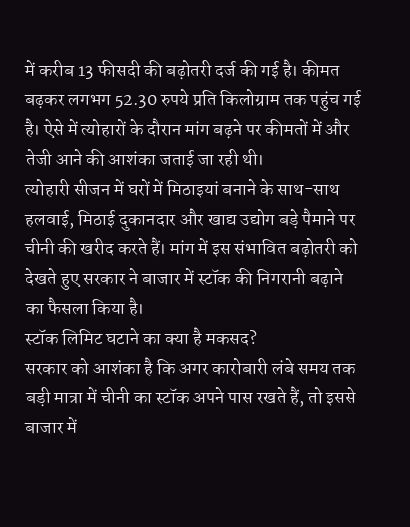में करीब 13 फीसदी की बढ़ोतरी दर्ज की गई है। कीमत बढ़कर लगभग 52.30 रुपये प्रति किलोग्राम तक पहुंच गई है। ऐसे में त्योहारों के दौरान मांग बढ़ने पर कीमतों में और तेजी आने की आशंका जताई जा रही थी।
त्योहारी सीजन में घरों में मिठाइयां बनाने के साथ-साथ हलवाई, मिठाई दुकानदार और खाद्य उद्योग बड़े पैमाने पर चीनी की खरीद करते हैं। मांग में इस संभावित बढ़ोतरी को देखते हुए सरकार ने बाजार में स्टॉक की निगरानी बढ़ाने का फैसला किया है।
स्टॉक लिमिट घटाने का क्या है मकसद?
सरकार को आशंका है कि अगर कारोबारी लंबे समय तक बड़ी मात्रा में चीनी का स्टॉक अपने पास रखते हैं, तो इससे बाजार में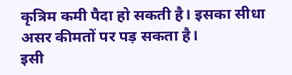कृत्रिम कमी पैदा हो सकती है। इसका सीधा असर कीमतों पर पड़ सकता है।
इसी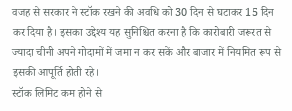वजह से सरकार ने स्टॉक रखने की अवधि को 30 दिन से घटाकर 15 दिन कर दिया है। इसका उद्देश्य यह सुनिश्चित करना है कि कारोबारी जरूरत से ज्यादा चीनी अपने गोदामों में जमा न कर सकें और बाजार में नियमित रूप से इसकी आपूर्ति होती रहे।
स्टॉक लिमिट कम होने से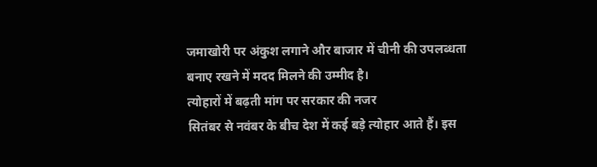जमाखोरी पर अंकुश लगाने और बाजार में चीनी की उपलब्धता बनाए रखने में मदद मिलने की उम्मीद है।
त्योहारों में बढ़ती मांग पर सरकार की नजर
सितंबर से नवंबर के बीच देश में कई बड़े त्योहार आते हैं। इस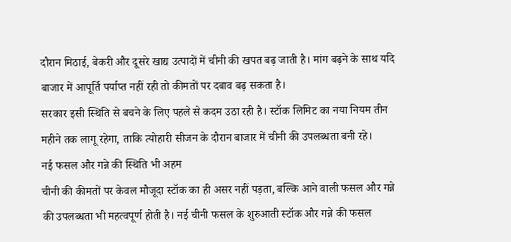दौरान मिठाई, बेकरी और दूसरे खाद्य उत्पादों में चीनी की खपत बढ़ जाती है। मांग बढ़ने के साथ यदि बाजार में आपूर्ति पर्याप्त नहीं रही तो कीमतों पर दबाव बढ़ सकता है।
सरकार इसी स्थिति से बचने के लिए पहले से कदम उठा रही है। स्टॉक लिमिट का नया नियम तीन महीने तक लागू रहेगा, ताकि त्योहारी सीजन के दौरान बाजार में चीनी की उपलब्धता बनी रहे।
नई फसल और गन्ने की स्थिति भी अहम
चीनी की कीमतों पर केवल मौजूदा स्टॉक का ही असर नहीं पड़ता, बल्कि आने वाली फसल और गन्ने की उपलब्धता भी महत्वपूर्ण होती है। नई चीनी फसल के शुरुआती स्टॉक और गन्ने की फसल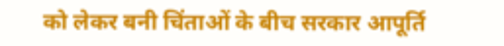को लेकर बनी चिंताओं के बीच सरकार आपूर्ति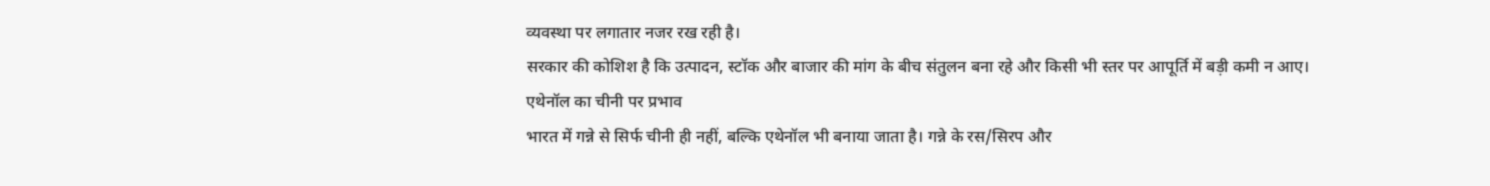व्यवस्था पर लगातार नजर रख रही है।
सरकार की कोशिश है कि उत्पादन, स्टॉक और बाजार की मांग के बीच संतुलन बना रहे और किसी भी स्तर पर आपूर्ति में बड़ी कमी न आए।
एथेनॉल का चीनी पर प्रभाव
भारत में गन्ने से सिर्फ चीनी ही नहीं, बल्कि एथेनॉल भी बनाया जाता है। गन्ने के रस/सिरप और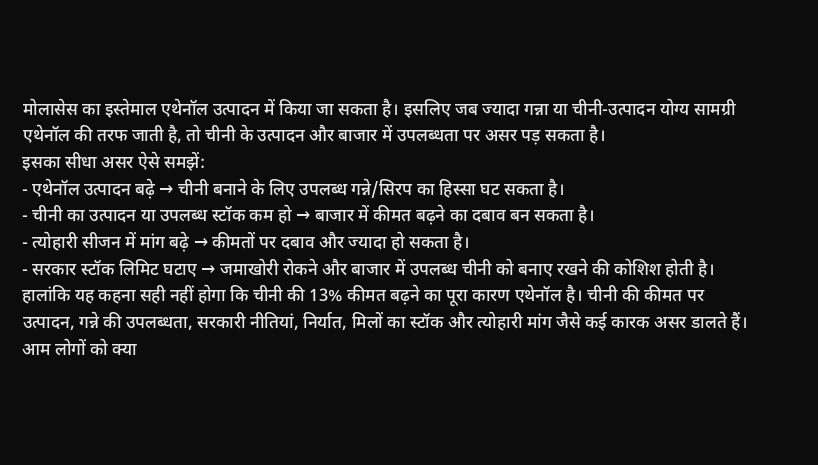मोलासेस का इस्तेमाल एथेनॉल उत्पादन में किया जा सकता है। इसलिए जब ज्यादा गन्ना या चीनी-उत्पादन योग्य सामग्री एथेनॉल की तरफ जाती है, तो चीनी के उत्पादन और बाजार में उपलब्धता पर असर पड़ सकता है।
इसका सीधा असर ऐसे समझें:
- एथेनॉल उत्पादन बढ़े → चीनी बनाने के लिए उपलब्ध गन्ने/सिरप का हिस्सा घट सकता है।
- चीनी का उत्पादन या उपलब्ध स्टॉक कम हो → बाजार में कीमत बढ़ने का दबाव बन सकता है।
- त्योहारी सीजन में मांग बढ़े → कीमतों पर दबाव और ज्यादा हो सकता है।
- सरकार स्टॉक लिमिट घटाए → जमाखोरी रोकने और बाजार में उपलब्ध चीनी को बनाए रखने की कोशिश होती है।
हालांकि यह कहना सही नहीं होगा कि चीनी की 13% कीमत बढ़ने का पूरा कारण एथेनॉल है। चीनी की कीमत पर उत्पादन, गन्ने की उपलब्धता, सरकारी नीतियां, निर्यात, मिलों का स्टॉक और त्योहारी मांग जैसे कई कारक असर डालते हैं।
आम लोगों को क्या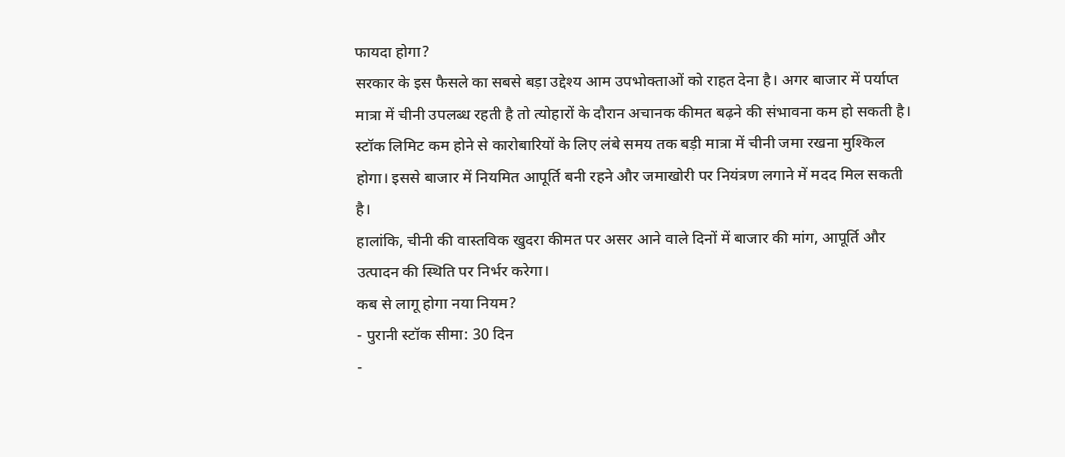फायदा होगा?
सरकार के इस फैसले का सबसे बड़ा उद्देश्य आम उपभोक्ताओं को राहत देना है। अगर बाजार में पर्याप्त मात्रा में चीनी उपलब्ध रहती है तो त्योहारों के दौरान अचानक कीमत बढ़ने की संभावना कम हो सकती है।
स्टॉक लिमिट कम होने से कारोबारियों के लिए लंबे समय तक बड़ी मात्रा में चीनी जमा रखना मुश्किल होगा। इससे बाजार में नियमित आपूर्ति बनी रहने और जमाखोरी पर नियंत्रण लगाने में मदद मिल सकती है।
हालांकि, चीनी की वास्तविक खुदरा कीमत पर असर आने वाले दिनों में बाजार की मांग, आपूर्ति और उत्पादन की स्थिति पर निर्भर करेगा।
कब से लागू होगा नया नियम?
- पुरानी स्टॉक सीमा: 30 दिन
-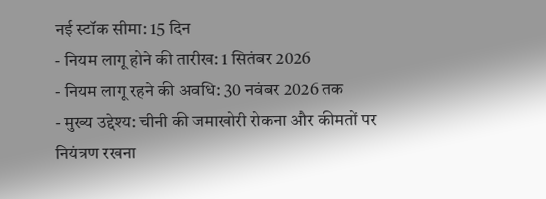नई स्टॉक सीमा: 15 दिन
- नियम लागू होने की तारीख: 1 सितंबर 2026
- नियम लागू रहने की अवधि: 30 नवंबर 2026 तक
- मुख्य उद्देश्य: चीनी की जमाखोरी रोकना और कीमतों पर नियंत्रण रखना